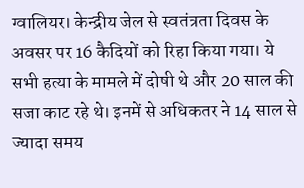ग्वालियर। केन्द्रीय जेल से स्वतंत्रता दिवस के अवसर पर 16 कैदियों को रिहा किया गया। ये सभी हत्या के मामले में दोषी थे और 20 साल की सजा काट रहे थे। इनमें से अधिकतर ने 14 साल से ज्यादा समय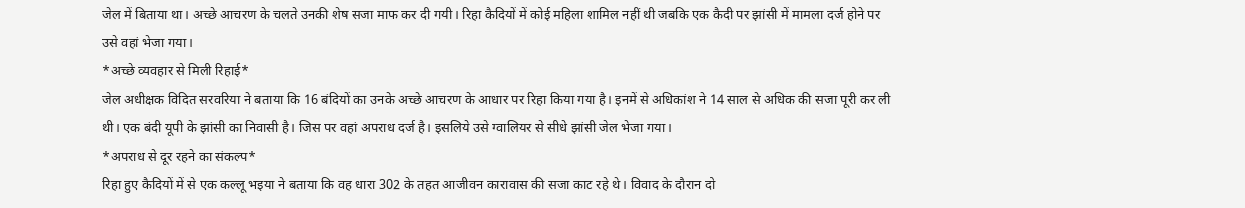जेल में बिताया था। अच्छे आचरण के चलते उनकी शेष सजा माफ कर दी गयी। रिहा कैदियों में कोई महिला शामिल नहीं थी जबकि एक कैदी पर झांसी में मामला दर्ज होने पर उसे वहां भेजा गया।
*अच्छे व्यवहार से मिली रिहाई*
जेल अधीक्षक विदित सरवरिया ने बताया कि 16 बंदियों का उनके अच्छे आचरण के आधार पर रिहा किया गया है। इनमें से अधिकांश ने 14 साल से अधिक की सजा पूरी कर ली थी। एक बंदी यूपी के झांसी का निवासी है। जिस पर वहां अपराध दर्ज है। इसलिये उसे ग्वालियर से सीधे झांसी जेल भेजा गया।
*अपराध से दूर रहने का संकल्प*
रिहा हुए कैदियों में से एक कल्लू भइया ने बताया कि वह धारा 302 के तहत आजीवन कारावास की सजा काट रहे थे। विवाद के दौरान दो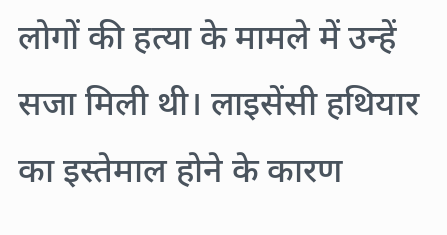लोगों की हत्या के मामले में उन्हें सजा मिली थी। लाइसेंसी हथियार का इस्तेमाल होने के कारण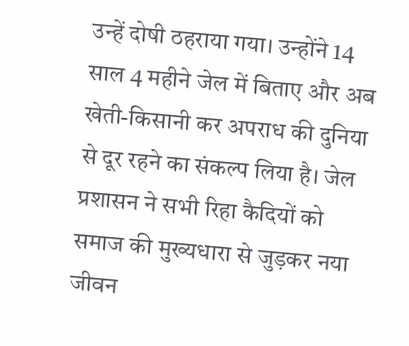उन्हें दोषी ठहराया गया। उन्होंने 14 साल 4 महीने जेल में बिताए और अब खेती-किसानी कर अपराध की दुनिया से दूर रहने का संकल्प लिया है। जेल प्रशासन ने सभी रिहा कैदियों को समाज की मुख्यधारा से जुड़कर नया जीवन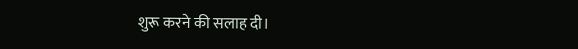शुरू करने की सलाह दी।